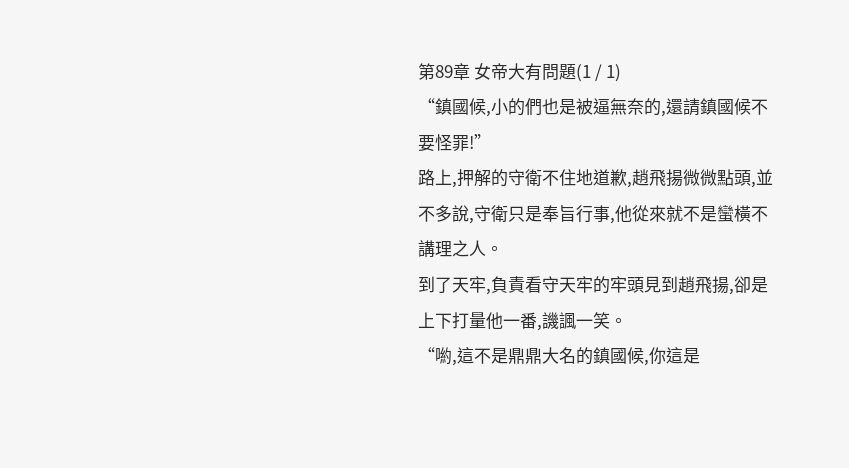第89章 女帝大有問題(1 / 1)
“鎮國候,小的們也是被逼無奈的,還請鎮國候不要怪罪!”
路上,押解的守衛不住地道歉,趙飛揚微微點頭,並不多說,守衛只是奉旨行事,他從來就不是蠻橫不講理之人。
到了天牢,負責看守天牢的牢頭見到趙飛揚,卻是上下打量他一番,譏諷一笑。
“喲,這不是鼎鼎大名的鎮國候,你這是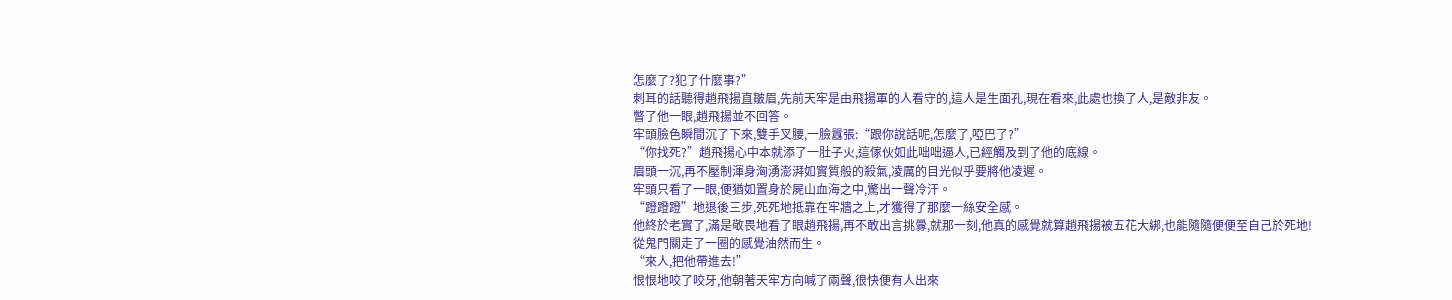怎麼了?犯了什麼事?”
刺耳的話聽得趙飛揚直皺眉,先前天牢是由飛揚軍的人看守的,這人是生面孔,現在看來,此處也換了人,是敵非友。
瞥了他一眼,趙飛揚並不回答。
牢頭臉色瞬間沉了下來,雙手叉腰,一臉囂張:“跟你說話呢,怎麼了,啞巴了?”
“你找死?”趙飛揚心中本就添了一肚子火,這傢伙如此咄咄逼人,已經觸及到了他的底線。
眉頭一沉,再不壓制渾身洶湧澎湃如實質般的殺氣,凌厲的目光似乎要將他凌遲。
牢頭只看了一眼,便猶如置身於屍山血海之中,驚出一聲冷汗。
“蹬蹬蹬”地退後三步,死死地抵靠在牢牆之上,才獲得了那麼一絲安全感。
他終於老實了,滿是敬畏地看了眼趙飛揚,再不敢出言挑釁,就那一刻,他真的感覺就算趙飛揚被五花大綁,也能隨隨便便至自己於死地!
從鬼門關走了一圈的感覺油然而生。
“來人,把他帶進去!”
恨恨地咬了咬牙,他朝著天牢方向喊了兩聲,很快便有人出來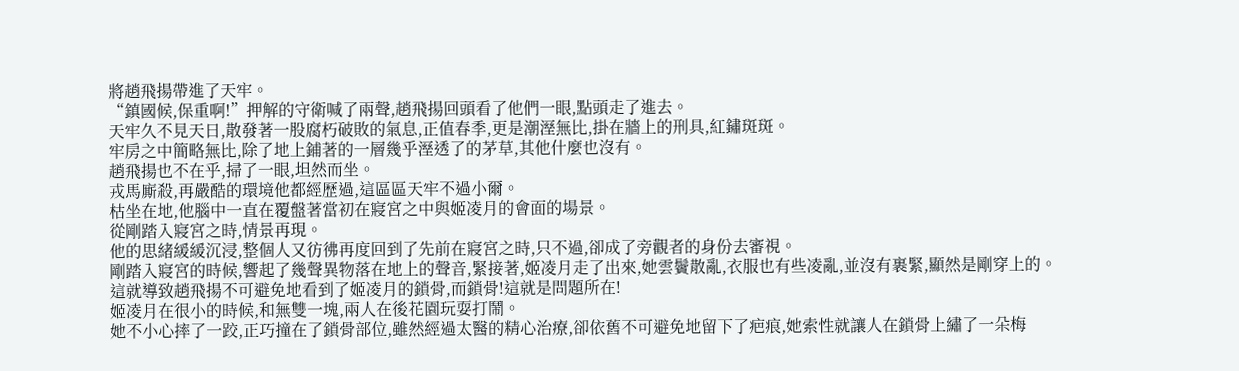將趙飛揚帶進了天牢。
“鎮國候,保重啊!”押解的守衛喊了兩聲,趙飛揚回頭看了他們一眼,點頭走了進去。
天牢久不見天日,散發著一股腐朽破敗的氣息,正值春季,更是潮溼無比,掛在牆上的刑具,紅鏽斑斑。
牢房之中簡略無比,除了地上鋪著的一層幾乎溼透了的茅草,其他什麼也沒有。
趙飛揚也不在乎,掃了一眼,坦然而坐。
戎馬廝殺,再嚴酷的環境他都經歷過,這區區天牢不過小爾。
枯坐在地,他腦中一直在覆盤著當初在寢宮之中與姬凌月的會面的場景。
從剛踏入寢宮之時,情景再現。
他的思緒緩緩沉浸,整個人又彷彿再度回到了先前在寢宮之時,只不過,卻成了旁觀者的身份去審視。
剛踏入寢宮的時候,響起了幾聲異物落在地上的聲音,緊接著,姬凌月走了出來,她雲鬢散亂,衣服也有些凌亂,並沒有裹緊,顯然是剛穿上的。
這就導致趙飛揚不可避免地看到了姬凌月的鎖骨,而鎖骨!這就是問題所在!
姬凌月在很小的時候,和無雙一塊,兩人在後花園玩耍打鬧。
她不小心摔了一跤,正巧撞在了鎖骨部位,雖然經過太醫的精心治療,卻依舊不可避免地留下了疤痕,她索性就讓人在鎖骨上繡了一朵梅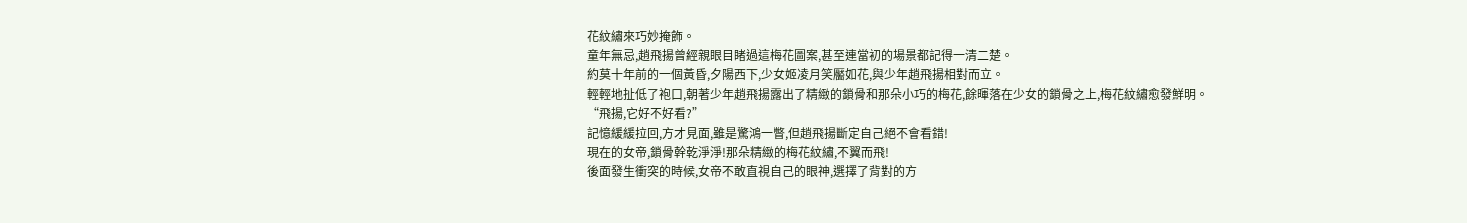花紋繡來巧妙掩飾。
童年無忌,趙飛揚曾經親眼目睹過這梅花圖案,甚至連當初的場景都記得一清二楚。
約莫十年前的一個黃昏,夕陽西下,少女姬凌月笑靨如花,與少年趙飛揚相對而立。
輕輕地扯低了袍口,朝著少年趙飛揚露出了精緻的鎖骨和那朵小巧的梅花,餘暉落在少女的鎖骨之上,梅花紋繡愈發鮮明。
“飛揚,它好不好看?”
記憶緩緩拉回,方才見面,雖是驚鴻一瞥,但趙飛揚斷定自己絕不會看錯!
現在的女帝,鎖骨幹乾淨淨!那朵精緻的梅花紋繡,不翼而飛!
後面發生衝突的時候,女帝不敢直視自己的眼神,選擇了背對的方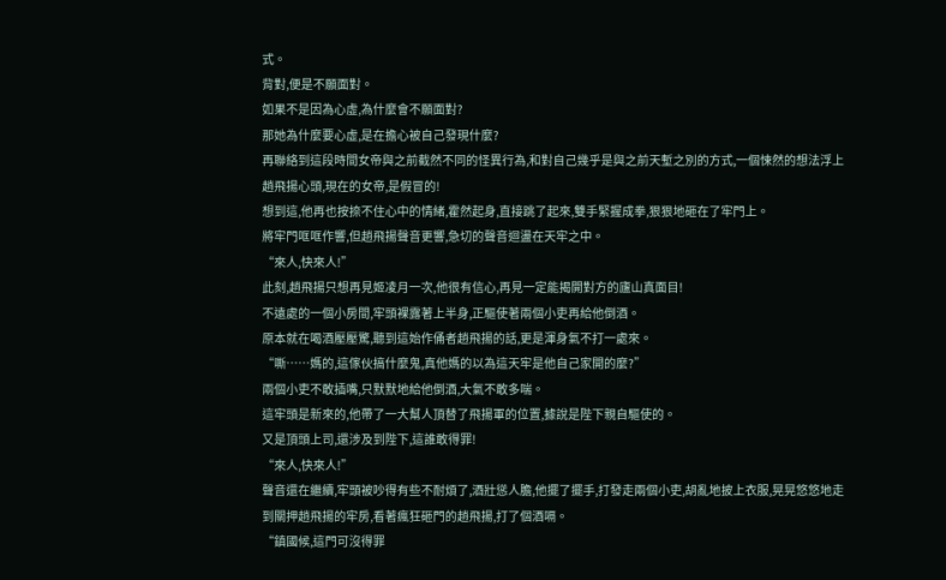式。
背對,便是不願面對。
如果不是因為心虛,為什麼會不願面對?
那她為什麼要心虛,是在擔心被自己發現什麼?
再聯絡到這段時間女帝與之前截然不同的怪異行為,和對自己幾乎是與之前天塹之別的方式,一個悚然的想法浮上趙飛揚心頭,現在的女帝,是假冒的!
想到這,他再也按捺不住心中的情緒,霍然起身,直接跳了起來,雙手緊握成拳,狠狠地砸在了牢門上。
將牢門哐哐作響,但趙飛揚聲音更響,急切的聲音迴盪在天牢之中。
“來人,快來人!”
此刻,趙飛揚只想再見姬凌月一次,他很有信心,再見一定能揭開對方的廬山真面目!
不遠處的一個小房間,牢頭裸露著上半身,正驅使著兩個小吏再給他倒酒。
原本就在喝酒壓壓驚,聽到這始作俑者趙飛揚的話,更是渾身氣不打一處來。
“嘶……媽的,這傢伙搞什麼鬼,真他媽的以為這天牢是他自己家開的麼?”
兩個小吏不敢插嘴,只默默地給他倒酒,大氣不敢多喘。
這牢頭是新來的,他帶了一大幫人頂替了飛揚軍的位置,據說是陛下親自驅使的。
又是頂頭上司,還涉及到陛下,這誰敢得罪!
“來人,快來人!”
聲音還在繼續,牢頭被吵得有些不耐煩了,酒壯慫人膽,他擺了擺手,打發走兩個小吏,胡亂地披上衣服,晃晃悠悠地走到關押趙飛揚的牢房,看著瘋狂砸門的趙飛揚,打了個酒嗝。
“鎮國候,這門可沒得罪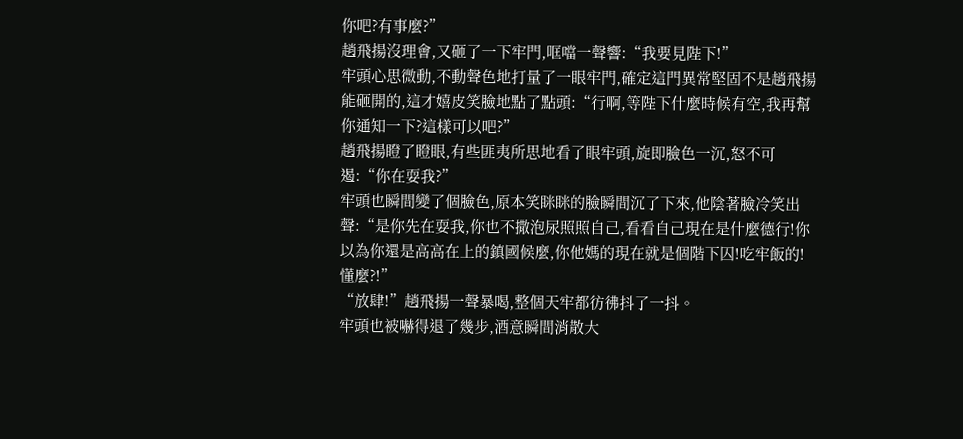你吧?有事麼?”
趙飛揚沒理會,又砸了一下牢門,哐噹一聲響:“我要見陛下!”
牢頭心思微動,不動聲色地打量了一眼牢門,確定這門異常堅固不是趙飛揚能砸開的,這才嬉皮笑臉地點了點頭:“行啊,等陛下什麼時候有空,我再幫你通知一下?這樣可以吧?”
趙飛揚瞪了瞪眼,有些匪夷所思地看了眼牢頭,旋即臉色一沉,怒不可遏:“你在耍我?”
牢頭也瞬間變了個臉色,原本笑眯眯的臉瞬間沉了下來,他陰著臉冷笑出聲:“是你先在耍我,你也不撒泡尿照照自己,看看自己現在是什麼德行!你以為你還是高高在上的鎮國候麼,你他媽的現在就是個階下囚!吃牢飯的!懂麼?!”
“放肆!”趙飛揚一聲暴喝,整個天牢都彷彿抖了一抖。
牢頭也被嚇得退了幾步,酒意瞬間消散大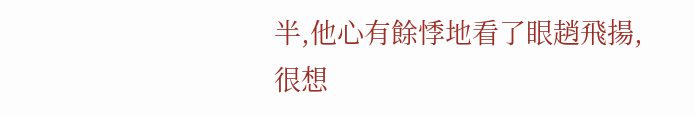半,他心有餘悸地看了眼趙飛揚,很想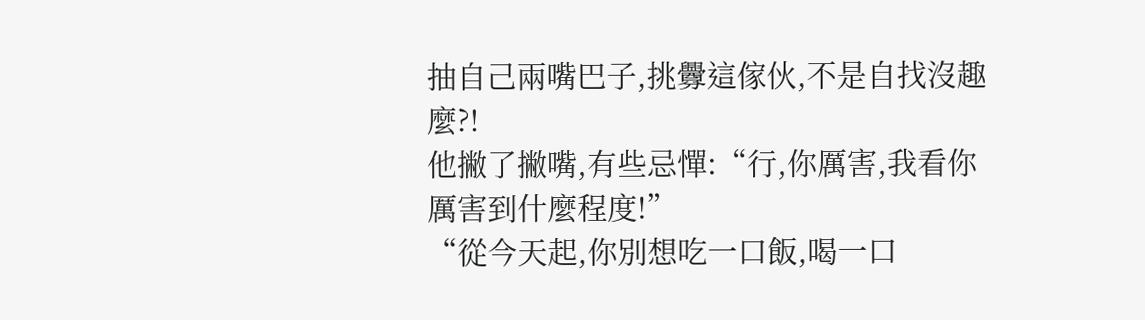抽自己兩嘴巴子,挑釁這傢伙,不是自找沒趣麼?!
他撇了撇嘴,有些忌憚:“行,你厲害,我看你厲害到什麼程度!”
“從今天起,你別想吃一口飯,喝一口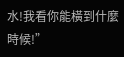水!我看你能橫到什麼時候!”